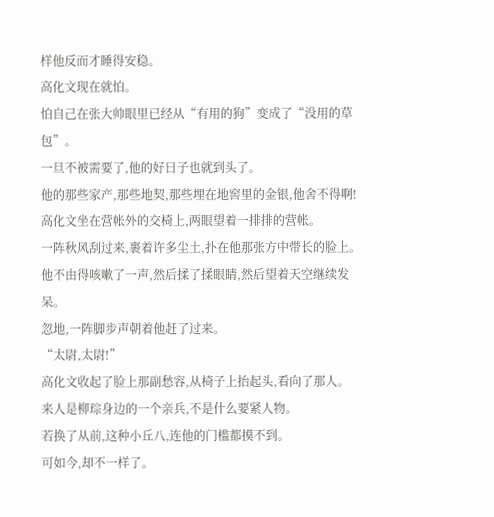样他反而才睡得安稳。
高化文现在就怕。
怕自己在张大帅眼里已经从“有用的狗”变成了“没用的草包”。
一旦不被需要了,他的好日子也就到头了。
他的那些家产,那些地契,那些埋在地窖里的金银,他舍不得啊!
高化文坐在营帐外的交椅上,两眼望着一排排的营帐。
一阵秋风刮过来,裹着许多尘土,扑在他那张方中带长的脸上。
他不由得咳嗽了一声,然后揉了揉眼睛,然后望着天空继续发呆。
忽地,一阵脚步声朝着他赶了过来。
“太尉,太尉!”
高化文收起了脸上那副愁容,从椅子上抬起头,看向了那人。
来人是柳琮身边的一个亲兵,不是什么要紧人物。
若换了从前,这种小丘八,连他的门槛都摸不到。
可如今,却不一样了。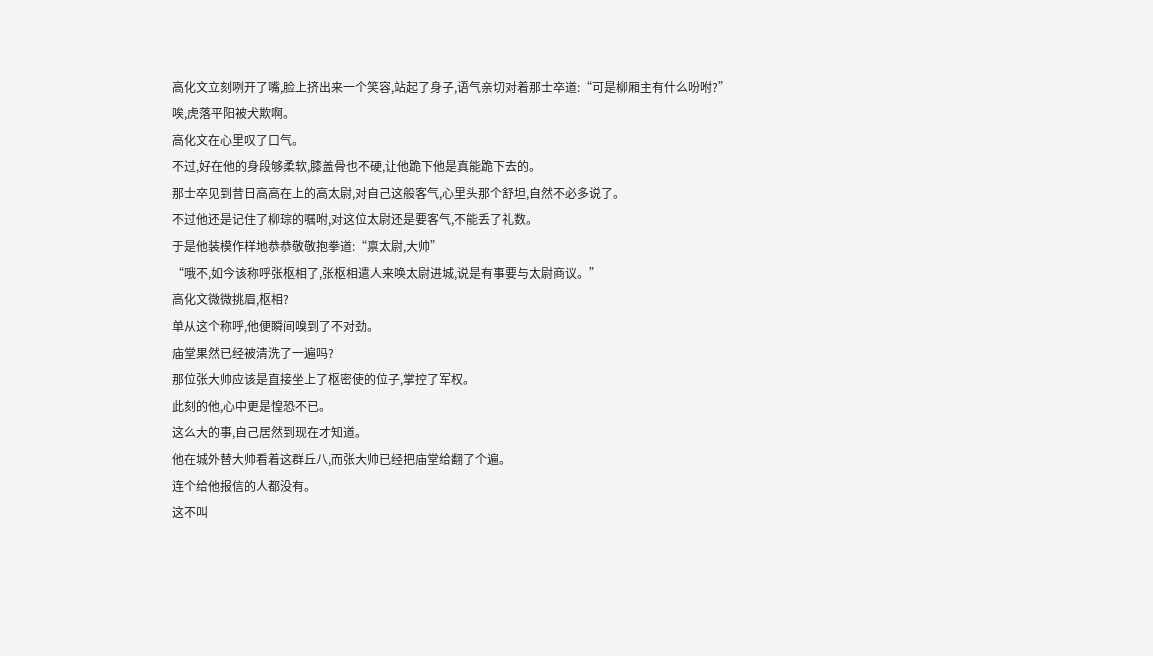高化文立刻咧开了嘴,脸上挤出来一个笑容,站起了身子,语气亲切对着那士卒道:“可是柳厢主有什么吩咐?”
唉,虎落平阳被犬欺啊。
高化文在心里叹了口气。
不过,好在他的身段够柔软,膝盖骨也不硬,让他跪下他是真能跪下去的。
那士卒见到昔日高高在上的高太尉,对自己这般客气,心里头那个舒坦,自然不必多说了。
不过他还是记住了柳琮的嘱咐,对这位太尉还是要客气,不能丢了礼数。
于是他装模作样地恭恭敬敬抱拳道:“禀太尉,大帅”
“哦不,如今该称呼张枢相了,张枢相遣人来唤太尉进城,说是有事要与太尉商议。”
高化文微微挑眉,枢相?
单从这个称呼,他便瞬间嗅到了不对劲。
庙堂果然已经被清洗了一遍吗?
那位张大帅应该是直接坐上了枢密使的位子,掌控了军权。
此刻的他,心中更是惶恐不已。
这么大的事,自己居然到现在才知道。
他在城外替大帅看着这群丘八,而张大帅已经把庙堂给翻了个遍。
连个给他报信的人都没有。
这不叫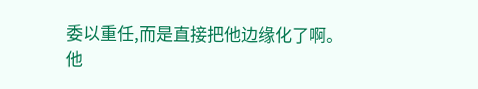委以重任,而是直接把他边缘化了啊。
他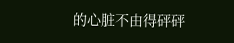的心脏不由得砰砰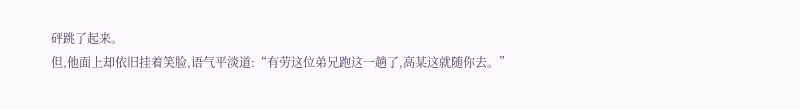砰跳了起来。
但,他面上却依旧挂着笑脸,语气平淡道:“有劳这位弟兄跑这一趟了,高某这就随你去。”